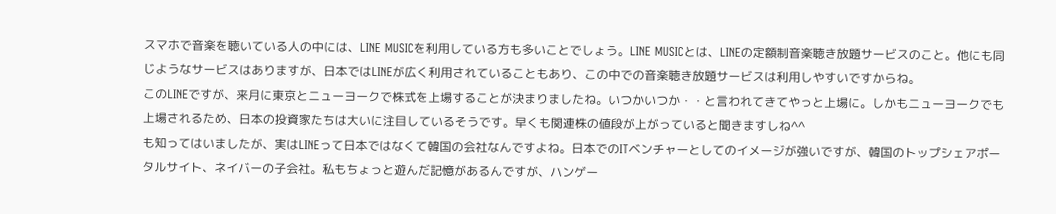スマホで音楽を聴いている人の中には、LINE MUSICを利用している方も多いことでしょう。LINE MUSICとは、LINEの定額制音楽聴き放題サービスのこと。他にも同じようなサービスはありますが、日本ではLINEが広く利用されていることもあり、この中での音楽聴き放題サービスは利用しやすいですからね。
このLINEですが、来月に東京とニューヨークで株式を上場することが決まりましたね。いつかいつか・・と言われてきてやっと上場に。しかもニューヨークでも上場されるため、日本の投資家たちは大いに注目しているそうです。早くも関連株の値段が上がっていると聞きますしね^^
も知ってはいましたが、実はLINEって日本ではなくて韓国の会社なんですよね。日本でのITベンチャーとしてのイメージが強いですが、韓国のトップシェアポータルサイト、ネイバーの子会社。私もちょっと遊んだ記憶があるんですが、ハンゲー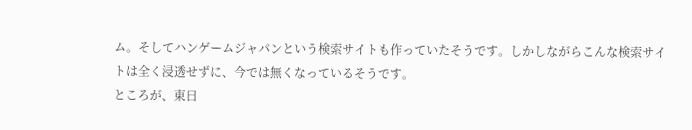ム。そしてハンゲームジャパンという検索サイトも作っていたそうです。しかしながらこんな検索サイトは全く浸透せずに、今では無くなっているそうです。
ところが、東日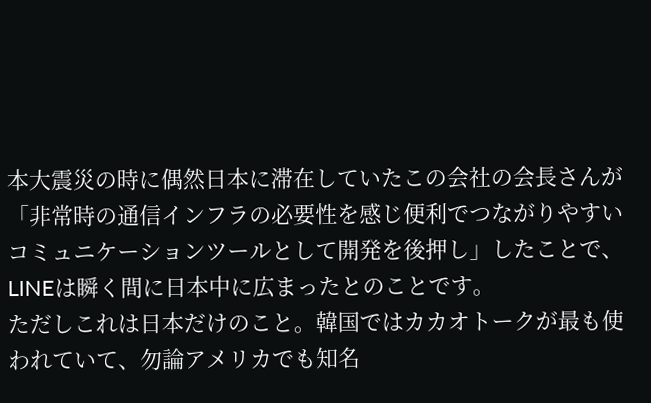本大震災の時に偶然日本に滞在していたこの会社の会長さんが「非常時の通信インフラの必要性を感じ便利でつながりやすいコミュニケーションツールとして開発を後押し」したことで、LINEは瞬く間に日本中に広まったとのことです。
ただしこれは日本だけのこと。韓国ではカカオトークが最も使われていて、勿論アメリカでも知名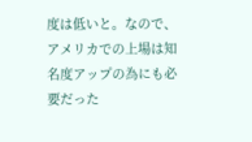度は低いと。なので、アメリカでの上場は知名度アップの為にも必要だった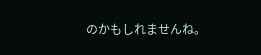のかもしれませんね。